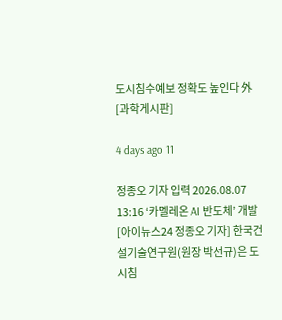도시침수예보 정확도 높인다 外 [과학게시판]

4 days ago 11

정종오 기자 입력 2026.08.07 13:16 ‘카멜레온 AI 반도체’ 개발 [아이뉴스24 정종오 기자] 한국건설기술연구원(원장 박선규)은 도시침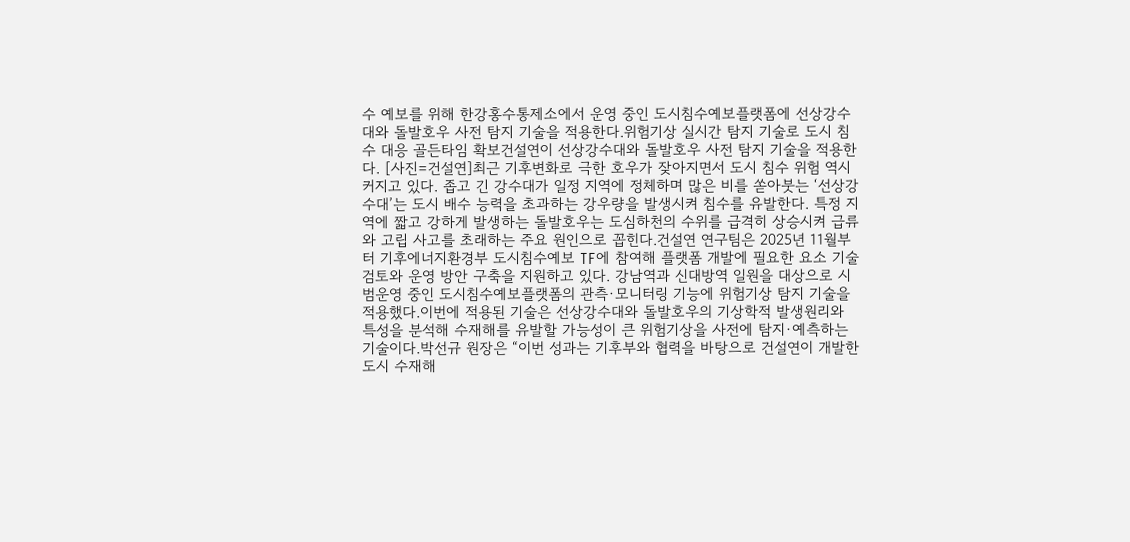수 예보를 위해 한강홍수통제소에서 운영 중인 도시침수예보플랫폼에 선상강수대와 돌발호우 사전 탐지 기술을 적용한다.위험기상 실시간 탐지 기술로 도시 침수 대응 골든타임 확보건설연이 선상강수대와 돌발호우 사전 탐지 기술을 적용한다. [사진=건설연]최근 기후변화로 극한 호우가 잦아지면서 도시 침수 위험 역시 커지고 있다. 좁고 긴 강수대가 일정 지역에 정체하며 많은 비를 쏟아붓는 ‘선상강수대’는 도시 배수 능력을 초과하는 강우량을 발생시켜 침수를 유발한다. 특정 지역에 짧고 강하게 발생하는 돌발호우는 도심하천의 수위를 급격히 상승시켜 급류와 고립 사고를 초래하는 주요 원인으로 꼽힌다.건설연 연구팀은 2025년 11월부터 기후에너지환경부 도시침수예보 TF에 참여해 플랫폼 개발에 필요한 요소 기술 검토와 운영 방안 구축을 지원하고 있다. 강남역과 신대방역 일원을 대상으로 시범운영 중인 도시침수예보플랫폼의 관측·모니터링 기능에 위험기상 탐지 기술을 적용했다.이번에 적용된 기술은 선상강수대와 돌발호우의 기상학적 발생원리와 특성을 분석해 수재해를 유발할 가능성이 큰 위험기상을 사전에 탐지·예측하는 기술이다.박선규 원장은 “이번 성과는 기후부와 협력을 바탕으로 건설연이 개발한 도시 수재해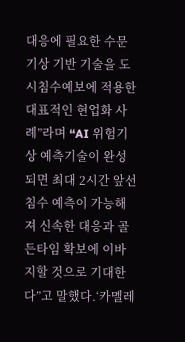대응에 필요한 수문기상 기반 기술을 도시침수예보에 적용한 대표적인 현업화 사례”라며 “AI 위험기상 예측기술이 완성되면 최대 2시간 앞선 침수 예측이 가능해져 신속한 대응과 골든타임 확보에 이바지할 것으로 기대한다”고 말했다.‘카멜레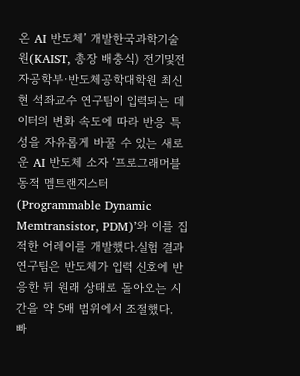온 AI 반도체’ 개발한국과학기술원(KAIST, 총장 배충식) 전기및전자공학부·반도체공학대학원 최신현 석좌교수 연구팀이 입력되는 데이터의 변화 속도에 따라 반응 특성을 자유롭게 바꿀 수 있는 새로운 AI 반도체 소자 ‘프로그래머블 동적 멤트랜지스터(Programmable Dynamic Memtransistor, PDM)’와 이를 집적한 어레이를 개발했다.실험 결과 연구팀은 반도체가 입력 신호에 반응한 뒤 원래 상태로 돌아오는 시간을 약 5배 범위에서 조절했다. 빠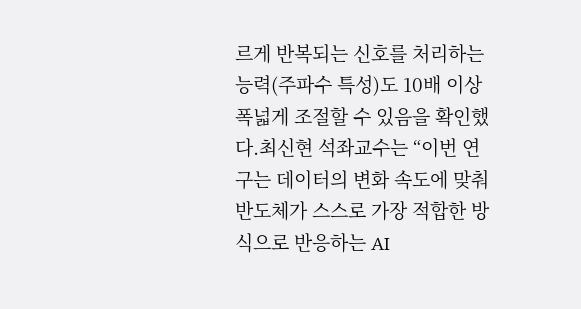르게 반복되는 신호를 처리하는 능력(주파수 특성)도 10배 이상 폭넓게 조절할 수 있음을 확인했다.최신현 석좌교수는 “이번 연구는 데이터의 변화 속도에 맞춰 반도체가 스스로 가장 적합한 방식으로 반응하는 AI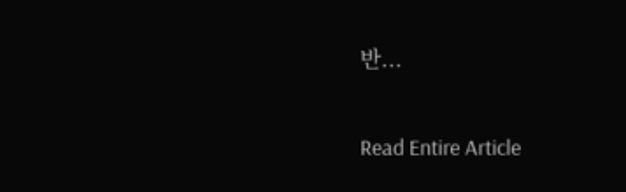반...

Read Entire Article